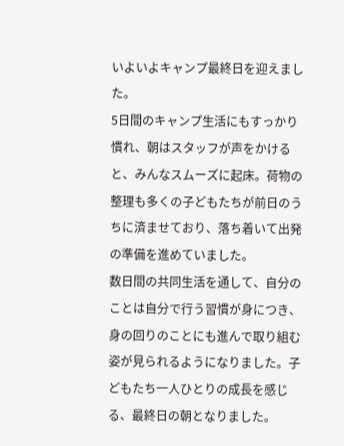いよいよキャンプ最終日を迎えました。
5日間のキャンプ生活にもすっかり慣れ、朝はスタッフが声をかけると、みんなスムーズに起床。荷物の整理も多くの子どもたちが前日のうちに済ませており、落ち着いて出発の準備を進めていました。
数日間の共同生活を通して、自分のことは自分で行う習慣が身につき、身の回りのことにも進んで取り組む姿が見られるようになりました。子どもたち一人ひとりの成長を感じる、最終日の朝となりました。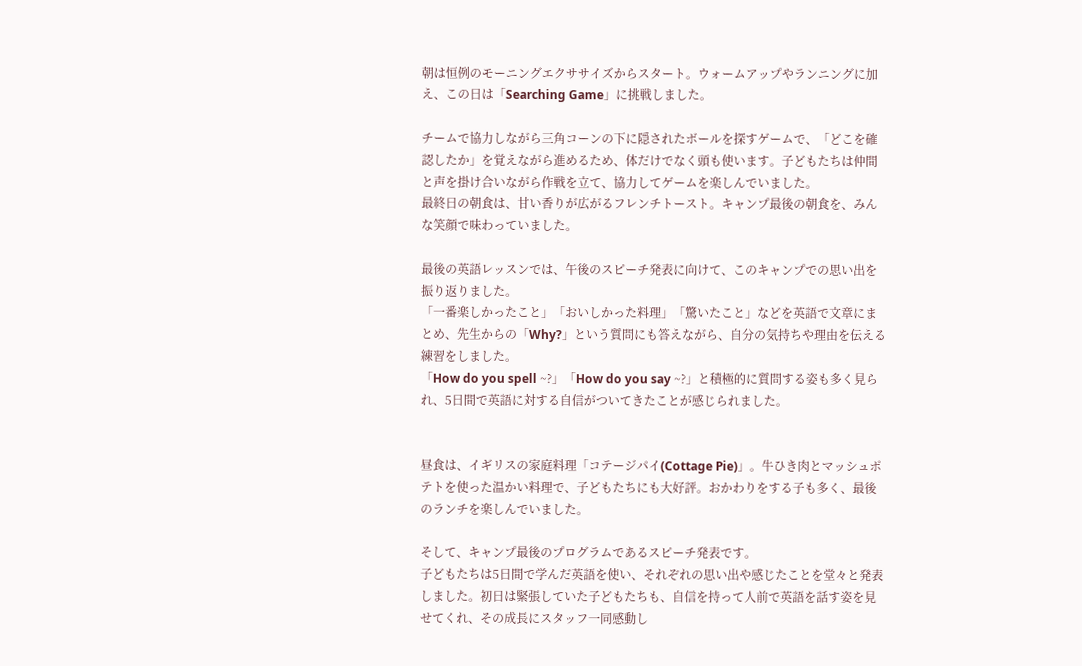朝は恒例のモーニングエクササイズからスタート。ウォームアップやランニングに加え、この日は「Searching Game」に挑戦しました。

チームで協力しながら三角コーンの下に隠されたボールを探すゲームで、「どこを確認したか」を覚えながら進めるため、体だけでなく頭も使います。子どもたちは仲間と声を掛け合いながら作戦を立て、協力してゲームを楽しんでいました。
最終日の朝食は、甘い香りが広がるフレンチトースト。キャンプ最後の朝食を、みんな笑顔で味わっていました。

最後の英語レッスンでは、午後のスピーチ発表に向けて、このキャンプでの思い出を振り返りました。
「一番楽しかったこと」「おいしかった料理」「驚いたこと」などを英語で文章にまとめ、先生からの「Why?」という質問にも答えながら、自分の気持ちや理由を伝える練習をしました。
「How do you spell ~?」「How do you say ~?」と積極的に質問する姿も多く見られ、5日間で英語に対する自信がついてきたことが感じられました。


昼食は、イギリスの家庭料理「コテージパイ(Cottage Pie)」。牛ひき肉とマッシュポテトを使った温かい料理で、子どもたちにも大好評。おかわりをする子も多く、最後のランチを楽しんでいました。

そして、キャンプ最後のプログラムであるスピーチ発表です。
子どもたちは5日間で学んだ英語を使い、それぞれの思い出や感じたことを堂々と発表しました。初日は緊張していた子どもたちも、自信を持って人前で英語を話す姿を見せてくれ、その成長にスタッフ一同感動し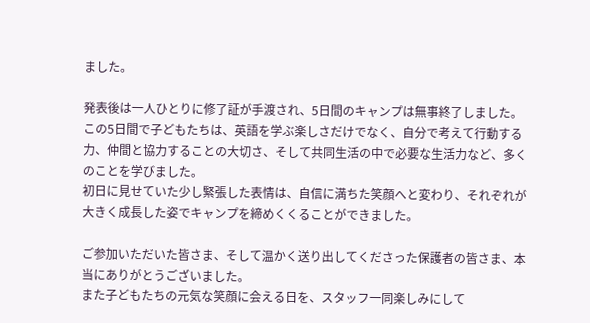ました。

発表後は一人ひとりに修了証が手渡され、5日間のキャンプは無事終了しました。
この5日間で子どもたちは、英語を学ぶ楽しさだけでなく、自分で考えて行動する力、仲間と協力することの大切さ、そして共同生活の中で必要な生活力など、多くのことを学びました。
初日に見せていた少し緊張した表情は、自信に満ちた笑顔へと変わり、それぞれが大きく成長した姿でキャンプを締めくくることができました。

ご参加いただいた皆さま、そして温かく送り出してくださった保護者の皆さま、本当にありがとうございました。
また子どもたちの元気な笑顔に会える日を、スタッフ一同楽しみにして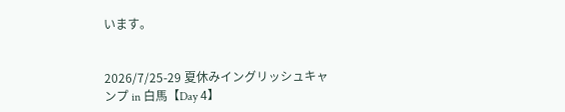います。


2026/7/25-29 夏休みイングリッシュキャンプ in 白馬【Day 4】